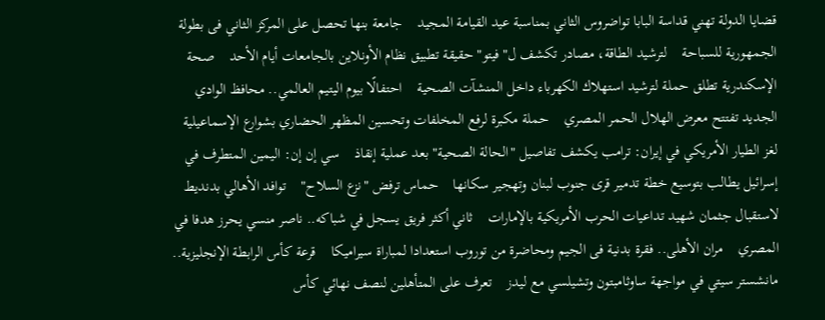قضايا الدولة تهني قداسة البابا تواضروس الثاني بمناسبة عيد القيامة المجيد    جامعة بنها تحصل على المركز الثاني فى بطولة الجمهورية للسباحة    لترشيد الطاقة، مصادر تكشف ل"فيتو" حقيقة تطبيق نظام الأونلاين بالجامعات أيام الأحد    صحة الإسكندرية تطلق حملة لترشيد استهلاك الكهرباء داخل المنشآت الصحية    احتفالًا بيوم اليتيم العالمي.. محافظ الوادي الجديد تفتتح معرض الهلال الحمر المصري    حملة مكبرة لرفع المخلفات وتحسين المظهر الحضاري بشوارع الإسماعيلية    لغز الطيار الأمريكي في إيران: ترامب يكشف تفاصيل "الحالة الصحية" بعد عملية إنقاذ    سي إن إن: اليمين المتطرف في إسرائيل يطالب بتوسيع خطة تدمير قرى جنوب لبنان وتهجير سكانها    حماس ترفض "نزع السلاح"    توافد الأهالي بدنديط لاستقبال جثمان شهيد تداعيات الحرب الأمريكية بالإمارات    ثاني أكثر فريق يسجل في شباكه.. ناصر منسي يحرز هدفا في المصري    مران الأهلى.. فقرة بدنية فى الجيم ومحاضرة من توروب استعدادا لمباراة سيراميكا    قرعة كأس الرابطة الإنجليزية.. مانشستر سيتي في مواجهة ساوثامبتون وتشيلسي مع ليدز    تعرف على المتأهلين لنصف نهائي كأس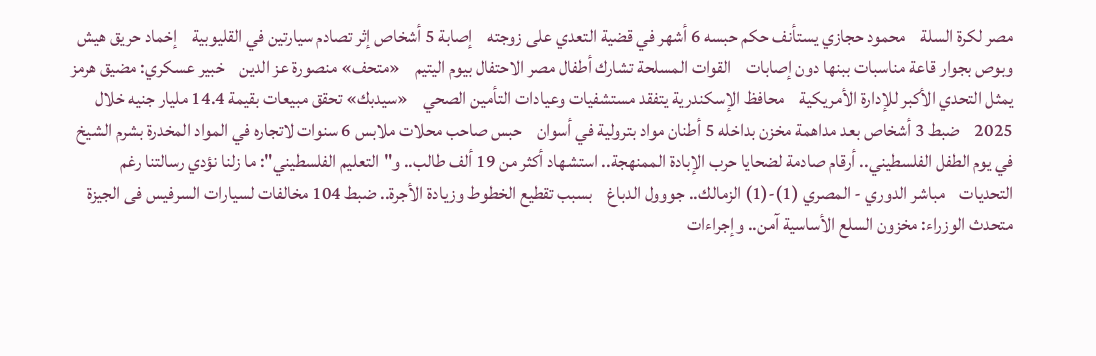مصر لكرة السلة    محمود حجازي يستأنف حكم حبسه 6 أشهر في قضية التعدي على زوجته    إصابة 5 أشخاص إثر تصادم سيارتين في القليوبية    إخماد حريق هيش وبوص بجوار قاعة مناسبات ببنها دون إصابات    القوات المسلحة تشارك أطفال مصر الاحتفال بيوم اليتيم    «متحف» منصورة عز الدين    خبير عسكري: مضيق هرمز يمثل التحدي الأكبر للإدارة الأمريكية    محافظ الإسكندرية يتفقد مستشفيات وعيادات التأمين الصحي    «سيدبك» تحقق مبيعات بقيمة 14.4 مليار جنيه خلال 2025    ضبط 3 أشخاص بعد مداهمة مخزن بداخله 5 أطنان مواد بترولية في أسوان    حبس صاحب محلات ملابس 6 سنوات لاتجاره في المواد المخدرة بشرم الشيخ    في يوم الطفل الفلسطيني.. أرقام صادمة لضحايا حرب الإبادة الممنهجة.. استشهاد أكثر من 19 ألف طالب.. و"التعليم الفلسطيني": ما زلنا نؤدي رسالتنا رغم التحديات    مباشر الدوري - المصري (1)-(1) الزمالك.. جووول الدباغ    بسبب تقطيع الخطوط وزيادة الأجرة.. ضبط 104 مخالفات لسيارات السرفيس فى الجيزة    متحدث الوزراء: مخزون السلع الأساسية آمن.. وإجراءات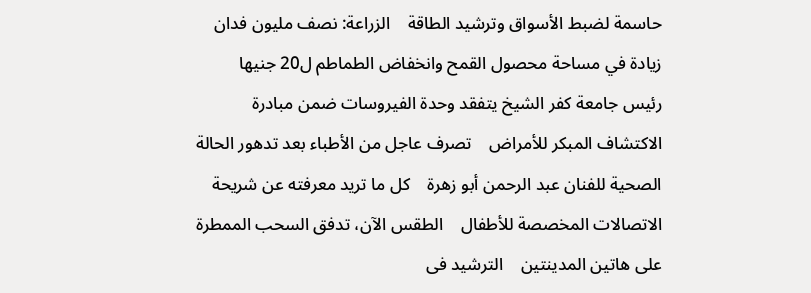حاسمة لضبط الأسواق وترشيد الطاقة    الزراعة: نصف مليون فدان زيادة في مساحة محصول القمح وانخفاض الطماطم ل20 جنيها    رئيس جامعة كفر الشيخ يتفقد وحدة الفيروسات ضمن مبادرة الاكتشاف المبكر للأمراض    تصرف عاجل من الأطباء بعد تدهور الحالة الصحية للفنان عبد الرحمن أبو زهرة    كل ما تريد معرفته عن شريحة الاتصالات المخصصة للأطفال    الطقس الآن، تدفق السحب الممطرة على هاتين المدينتين    الترشيد فى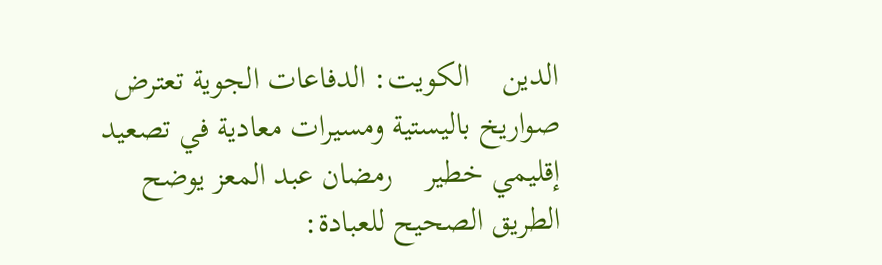الدين    الكويت: الدفاعات الجوية تعترض صواريخ باليستية ومسيرات معادية في تصعيد إقليمي خطير    رمضان عبد المعز يوضح الطريق الصحيح للعبادة: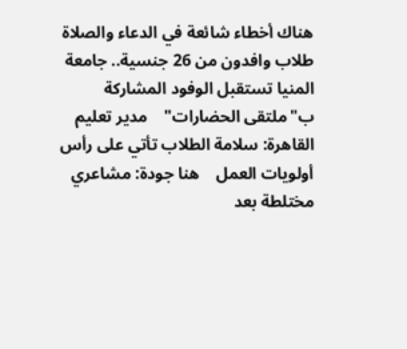هناك أخطاء شائعة في الدعاء والصلاة    طلاب وافدون من 26 جنسية.. جامعة المنيا تستقبل الوفود المشاركة ب"ملتقى الحضارات"    مدير تعليم القاهرة: سلامة الطلاب تأتي على رأس أولويات العمل    هنا جودة: مشاعري مختلطة بعد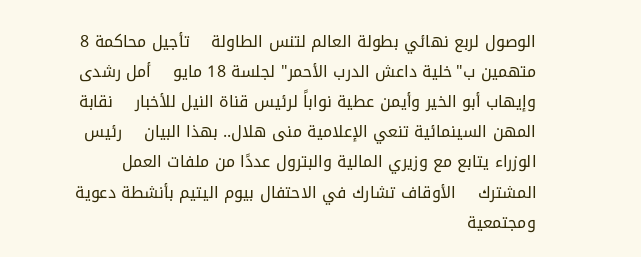الوصول لربع نهائي بطولة العالم لتنس الطاولة    تأجيل محاكمة 8 متهمين ب"خلية داعش الدرب الأحمر" لجلسة 18 مايو    أمل رشدى وإيهاب أبو الخير وأيمن عطية نواباً لرئيس قناة النيل للأخبار    نقابة المهن السينمائية تنعي الإعلامية منى هلال.. بهذا البيان    رئيس الوزراء يتابع مع وزيري المالية والبترول عددًا من ملفات العمل المشترك    الأوقاف تشارك في الاحتفال بيوم اليتيم بأنشطة دعوية ومجتمعية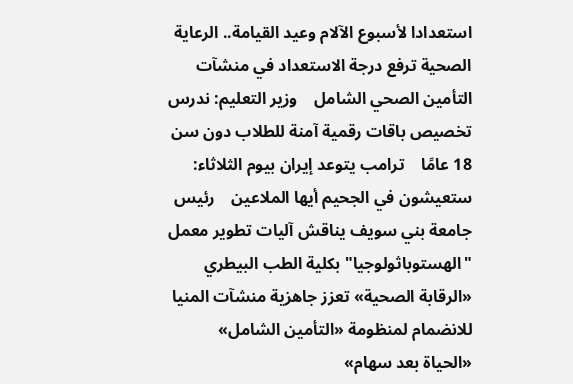استعدادا لأسبوع الآلام وعيد القيامة.. الرعاية الصحية ترفع درجة الاستعداد في منشآت التأمين الصحي الشامل    وزير التعليم: ندرس تخصيص باقات رقمية آمنة للطلاب دون سن 18 عامًا    ترامب يتوعد إيران بيوم الثلاثاء: ستعيشون في الجحيم أيها الملاعين    رئيس جامعة بني سويف يناقش آليات تطوير معمل "الهستوباثولوجيا" بكلية الطب البيطري    «الرقابة الصحية» تعزز جاهزية منشآت المنيا للانضمام لمنظومة «التأمين الشامل»    «الحياة بعد سهام»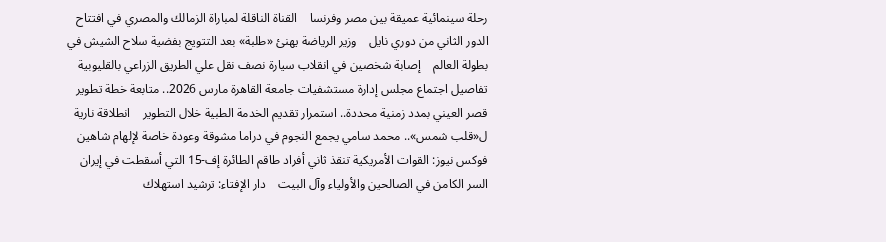رحلة سينمائية عميقة بين مصر وفرنسا    القناة الناقلة لمباراة الزمالك والمصري في افتتاح الدور الثاني من دوري نايل    وزير الرياضة يهنئ «طلبة» بعد التتويج بفضية سلاح الشيش في بطولة العالم    إصابة شخصين في انقلاب سيارة نصف نقل علي الطريق الزراعي بالقليوبية    تفاصيل اجتماع مجلس إدارة مستشفيات جامعة القاهرة مارس 2026.. متابعة خطة تطوير قصر العيني بمدد زمنية محددة.. استمرار تقديم الخدمة الطبية خلال التطوير    انطلاقة نارية ل«قلب شمس».. محمد سامي يجمع النجوم في دراما مشوقة وعودة خاصة لإلهام شاهين    فوكس نيوز: القوات الأمريكية تنقذ ثاني أفراد طاقم الطائرة إف-15 التي أسقطت في إيران    السر الكامن في الصالحين والأولياء وآل البيت    دار الإفتاء: ترشيد استهلاك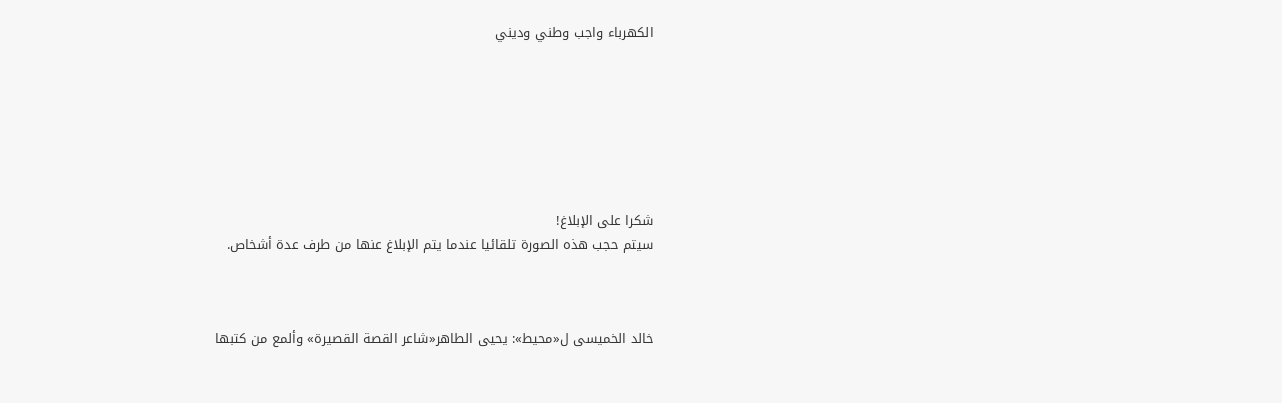الكهرباء واجب وطني وديني







شكرا على الإبلاغ!
سيتم حجب هذه الصورة تلقائيا عندما يتم الإبلاغ عنها من طرف عدة أشخاص.



خالد الخميسى ل«محيط»: يحيى الطاهر«شاعر القصة القصيرة» وألمع من كتبها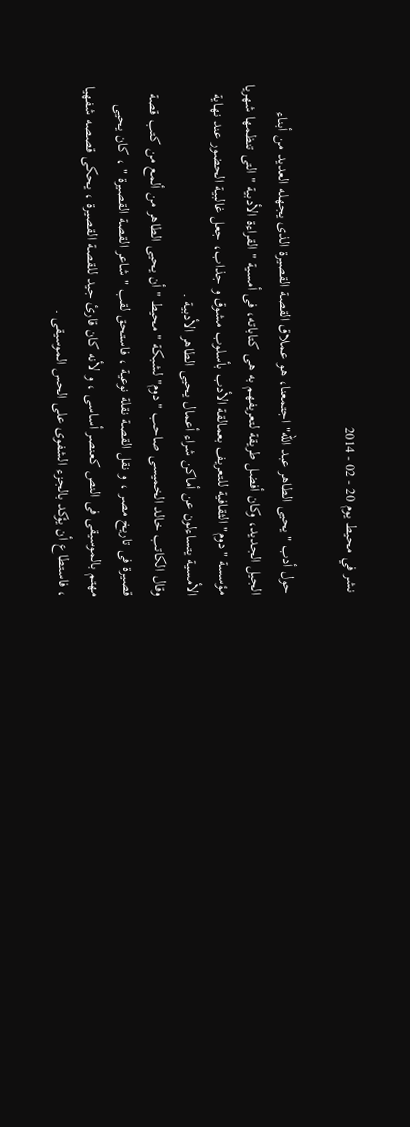نشر في محيط يوم 20 - 02 - 2014

حول أدب "يحيى الطاهر عبد الله" اجتمعنا، هو عملاق القصة القصيرة الذى يجهله العديد من أبناء الجيل الجديد، وكان أفضل طريقة لتعريفهم به هى كتاباته، فى أمسية " القراءة الأدبية " التى تنظمها شهريا مؤسسة "دوم" الثقافية للتعريف بعمالقة الأدب بأسلوب مشوق و جذاب، جعل غالبية الحضور عند نهاية الأمسية يتساءلون عن أماكن شراء أعمال يحيى الطاهر الأدبية .
وقال الكاتب خالد الخميسى صاحب "دوم" لشبكة " محيط " أن يحيى الطاهر من ألمع من كتب قصة قصيرة فى تاريخ مصر ، و نقل القصة نقلة نوعية ، فاستحق لقب " شاعر القصة القصيرة " ، كان يحيى مهتم بالموسيقى فى النص كعنصر أساسى ، و لأنه كان قارئ جيد للقصة القصيرة ، يحكى قصصه شفهيا ، فاستطاع أن يؤكد بالجزء الشفوى على الحس الموسيقى .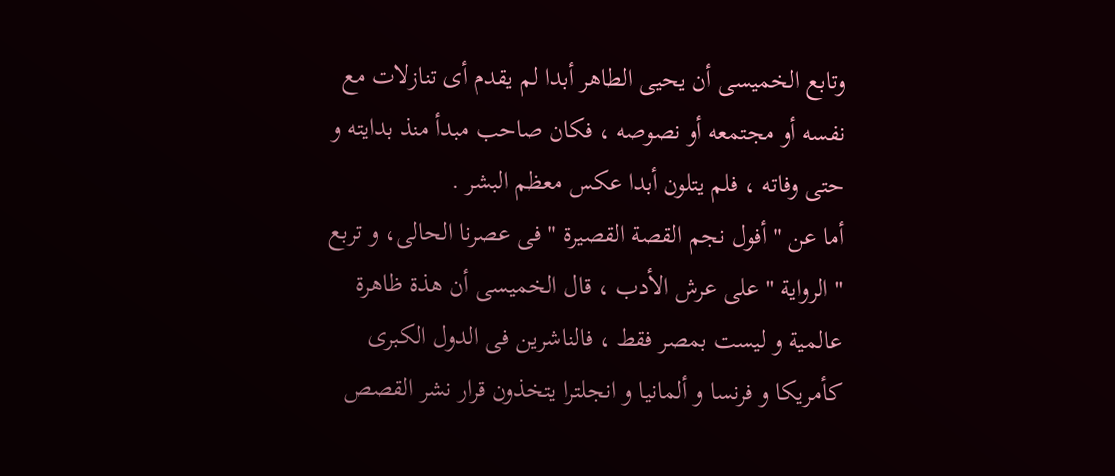وتابع الخميسى أن يحيى الطاهر أبدا لم يقدم أى تنازلات مع نفسه أو مجتمعه أو نصوصه ، فكان صاحب مبدأ منذ بدايته و حتى وفاته ، فلم يتلون أبدا عكس معظم البشر .
أما عن " أفول نجم القصة القصيرة " فى عصرنا الحالى، و تربع " الرواية " على عرش الأدب ، قال الخميسى أن هذة ظاهرة عالمية و ليست بمصر فقط ، فالناشرين فى الدول الكبرى كأمريكا و فرنسا و ألمانيا و انجلترا يتخذون قرار نشر القصص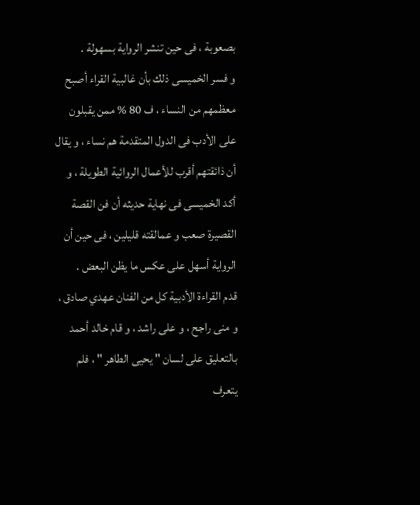بصعوبة ، فى حين تنشر الرواية بسهولة .
و فسر الخميسى ذلك بأن غالبية القراء أصبح معظمهم من النساء ، ف 80 % ممن يقبلون على الأدب فى الدول المتقدمة هم نساء ، و يقال أن ذائقتهم أقرب للأعمال الروائية الطويلة ، و أكد الخميسى فى نهاية حديثه أن فن القصة القصيرة صعب و عمالقته قليلين ، فى حين أن الرواية أسهل على عكس ما يظن البعض .
قدم القراءة الأدبية كل من الفنان عهدي صادق ، و منى راجح ، و على راشد ، و قام خالد أحمد بالتعليق على لسان " يحيى الطاهر " ، فلم يتعرف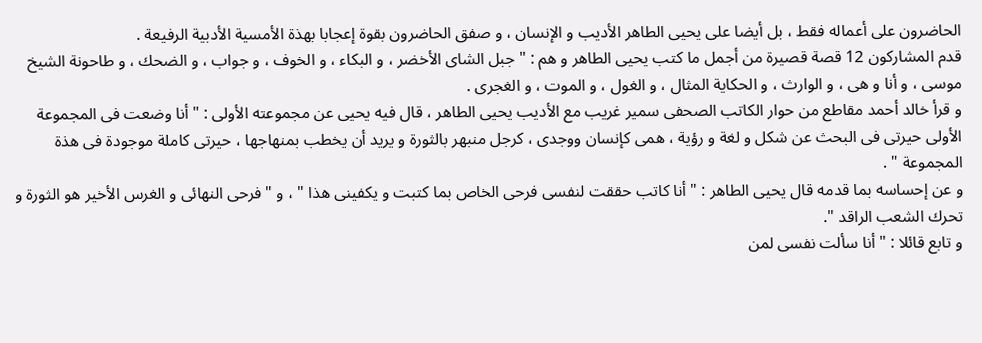الحاضرون على أعماله فقط ، بل أيضا على يحيى الطاهر الأديب و الإنسان ، و صفق الحاضرون بقوة إعجابا بهذة الأمسية الأدبية الرفيعة .
قدم المشاركون 12 قصة قصيرة من أجمل ما كتب يحيى الطاهر و هم : " جبل الشاى الأخضر ، و البكاء ، و الخوف ، و جواب ، و الضحك ، و طاحونة الشيخ موسى ، و أنا و هى ، و الوارث ، و الحكاية المثال ، و الغول ، و الموت ، و الغجرى .
و قرأ خالد أحمد مقاطع من حوار الكاتب الصحفى سمير غريب مع الأديب يحيى الطاهر ، قال فيه يحيى عن مجموعته الأولى : " أنا وضعت فى المجموعة الأولى حيرتى فى البحث عن شكل و لغة و رؤية ، همى كإنسان ووجدى ، كرجل منبهر بالثورة و يريد أن يخطب بمنهاجها ، حيرتى كاملة موجودة فى هذة المجموعة " .
و عن إحساسه بما قدمه قال يحيى الطاهر : " أنا كاتب حققت لنفسى فرحى الخاص بما كتبت و يكفينى هذا " ، و " فرحى النهائى و الغرس الأخير هو الثورة و تحرك الشعب الراقد ".
و تابع قائلا : " أنا سألت نفسى لمن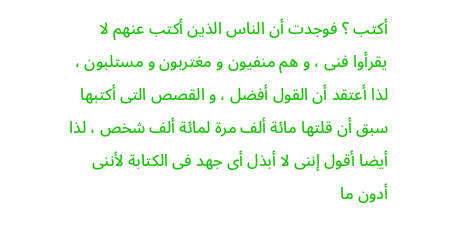أكتب ؟ فوجدت أن الناس الذين أكتب عنهم لا يقرأوا فنى ، و هم منفيون و مغتربون و مستلبون ، لذا أعتقد أن القول أفضل ، و القصص التى أكتبها سبق أن قلتها مائة ألف مرة لمائة ألف شخص ، لذا أيضا أقول إننى لا أبذل أى جهد فى الكتابة لأننى أدون ما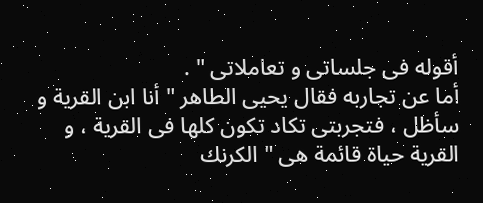أقوله فى جلساتى و تعاملاتى " .
أما عن تجاربه فقال يحيى الطاهر " أنا ابن القرية و سأظل ، فتجربتى تكاد تكون كلها فى القرية ، و القرية حياة قائمة هى " الكرنك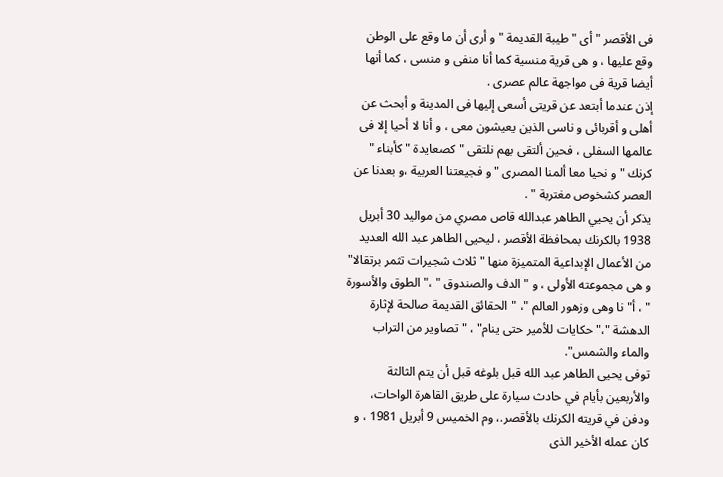فى الأقصر " أى " طيبة القديمة " و أرى أن ما وقع على الوطن وقع عليها ، و هى قرية منسية كما أنا منفى و منسى ، كما أنها أيضا قرية فى مواجهة عالم عصرى .
إذن عندما أبتعد عن قريتى أسعى إليها فى المدينة و أبحث عن أهلى و أقربائى و ناسى الذين يعيشون معى ، و أنا لا أحيا إلا فى عالمها السفلى ، فحين ألتقى بهم نلتقى " كصعايدة " كأبناء " كرنك " و نحيا معا ألمنا المصرى " و فجيعتنا العربية ،و بعدنا عن العصر كشخوص مغتربة " .
يذكر أن يحيي الطاهر عبدالله قاص مصري من مواليد 30 أبريل 1938 بالكرنك بمحافظة الأقصر ، ليحيى الطاهر عبد الله العديد من الأعمال الإبداعية المتميزة منها " ثلاث شجيرات تثمر برتقالا" و هى مجموعته الأولى ، و " الدف والصندوق " ،" الطوق والأسورة " ، أ"نا وهى وزهور العالم "، "الحقائق القديمة صالحة لإثارة الدهشة "،" حكايات للأمير حتى ينام" ، " تصاوير من التراب والماء والشمس".
توفى يحيى الطاهر عبد الله قبل بلوغه قبل أن يتم الثالثة والأربعين بأيام في حادث سيارة على طريق القاهرة الواحات، ودفن في قريته الكرنك بالأقصر.، وم الخميس 9 أبريل 1981 ، و كان عمله الأخير الذى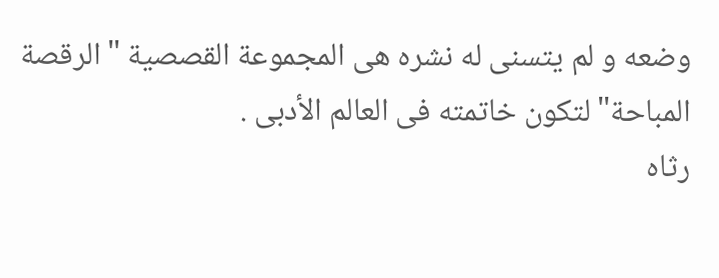وضعه و لم يتسنى له نشره هى المجموعة القصصية " الرقصة المباحة" لتكون خاتمته فى العالم الأدبى .
رثاه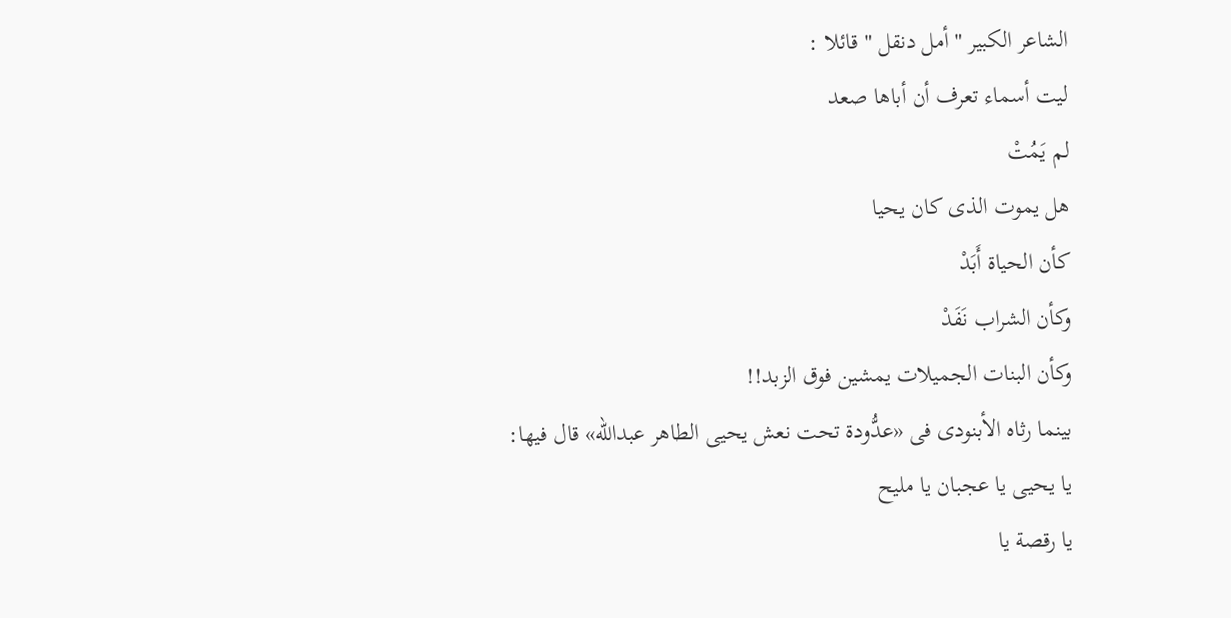الشاعر الكبير " أمل دنقل " قائلا :
ليت أسماء تعرف أن أباها صعد
لم يَمُتْ
هل يموت الذى كان يحيا
كأن الحياة أَبَدْ
وكأن الشراب نَفَدْ
وكأن البنات الجميلات يمشين فوق الزبد!!
بينما رثاه الأبنودى فى «عدُّودة تحت نعش يحيى الطاهر عبدالله» قال فيها:
يا يحيى يا عجبان يا مليح
يا رقصة يا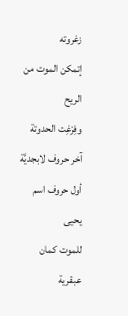زغروته
إتمكن الموت من الريح
وفِرْغِت الحدوتة
آخر حروف لابجديَّة
أول حروف اسم يحيى
للموت كمان عبقرية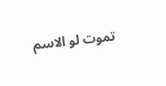تموت لو الاسم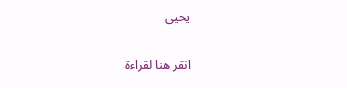يحيى


انقر هنا لقراءة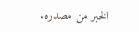الخبر من مصدره.